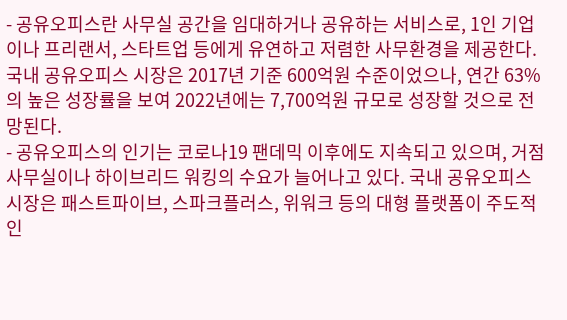- 공유오피스란 사무실 공간을 임대하거나 공유하는 서비스로, 1인 기업이나 프리랜서, 스타트업 등에게 유연하고 저렴한 사무환경을 제공한다. 국내 공유오피스 시장은 2017년 기준 600억원 수준이었으나, 연간 63%의 높은 성장률을 보여 2022년에는 7,700억원 규모로 성장할 것으로 전망된다.
- 공유오피스의 인기는 코로나19 팬데믹 이후에도 지속되고 있으며, 거점 사무실이나 하이브리드 워킹의 수요가 늘어나고 있다. 국내 공유오피스 시장은 패스트파이브, 스파크플러스, 위워크 등의 대형 플랫폼이 주도적인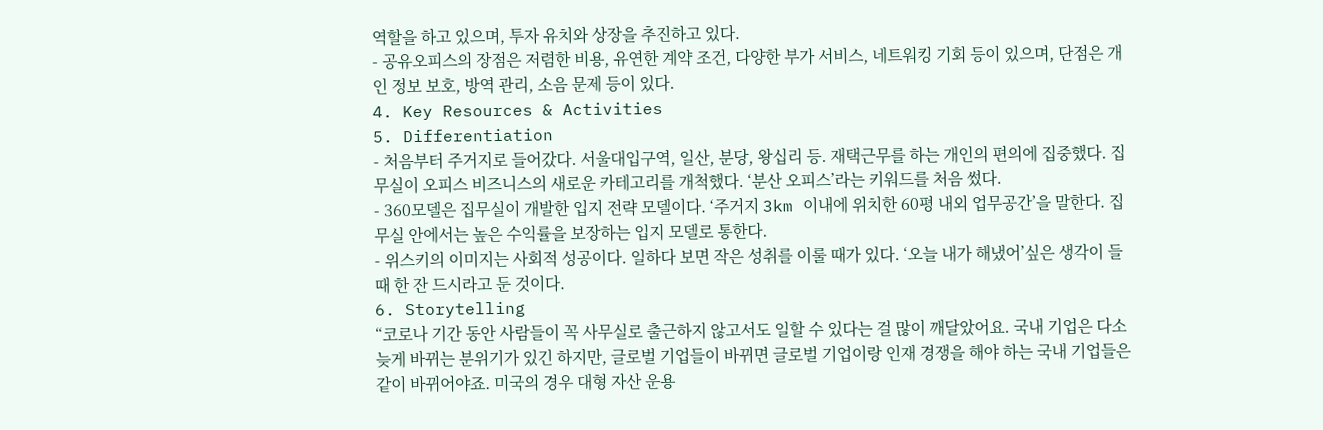역할을 하고 있으며, 투자 유치와 상장을 추진하고 있다.
- 공유오피스의 장점은 저렴한 비용, 유연한 계약 조건, 다양한 부가 서비스, 네트워킹 기회 등이 있으며, 단점은 개인 정보 보호, 방역 관리, 소음 문제 등이 있다.
4. Key Resources & Activities
5. Differentiation
- 처음부터 주거지로 들어갔다. 서울대입구역, 일산, 분당, 왕십리 등. 재택근무를 하는 개인의 편의에 집중했다. 집무실이 오피스 비즈니스의 새로운 카테고리를 개척했다. ‘분산 오피스’라는 키워드를 처음 썼다.
- 360모델은 집무실이 개발한 입지 전략 모델이다. ‘주거지 3km 이내에 위치한 60평 내외 업무공간’을 말한다. 집무실 안에서는 높은 수익률을 보장하는 입지 모델로 통한다.
- 위스키의 이미지는 사회적 성공이다. 일하다 보면 작은 성취를 이룰 때가 있다. ‘오늘 내가 해냈어’싶은 생각이 들 때 한 잔 드시라고 둔 것이다.
6. Storytelling
“코로나 기간 동안 사람들이 꼭 사무실로 출근하지 않고서도 일할 수 있다는 걸 많이 깨달았어요. 국내 기업은 다소 늦게 바뀌는 분위기가 있긴 하지만, 글로벌 기업들이 바뀌면 글로벌 기업이랑 인재 경쟁을 해야 하는 국내 기업들은 같이 바뀌어야죠. 미국의 경우 대형 자산 운용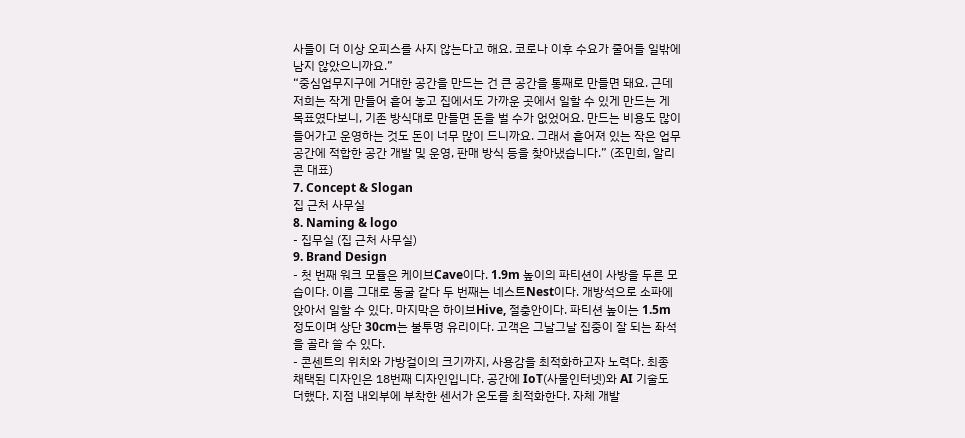사들이 더 이상 오피스를 사지 않는다고 해요. 코로나 이후 수요가 줄어들 일밖에 남지 않았으니까요.”
“중심업무지구에 거대한 공간을 만드는 건 큰 공간을 통째로 만들면 돼요. 근데 저희는 작게 만들어 흩어 놓고 집에서도 가까운 곳에서 일할 수 있게 만드는 게 목표였다보니, 기존 방식대로 만들면 돈을 벌 수가 없었어요. 만드는 비용도 많이 들어가고 운영하는 것도 돈이 너무 많이 드니까요. 그래서 흩어져 있는 작은 업무 공간에 적합한 공간 개발 및 운영, 판매 방식 등을 찾아냈습니다.” (조민희, 알리콘 대표)
7. Concept & Slogan
집 근처 사무실
8. Naming & logo
- 집무실 (집 근처 사무실)
9. Brand Design
- 첫 번째 워크 모듈은 케이브Cave이다. 1.9m 높이의 파티션이 사방을 두른 모습이다. 이름 그대로 동굴 같다 두 번째는 네스트Nest이다. 개방석으로 소파에 앉아서 일할 수 있다. 마지막은 하이브Hive, 절충안이다. 파티션 높이는 1.5m 정도이며 상단 30cm는 불투명 유리이다. 고객은 그날그날 집중이 잘 되는 좌석을 골라 쓸 수 있다.
- 콘센트의 위치와 가방걸이의 크기까지, 사용감을 최적화하고자 노력다. 최종 채택된 디자인은 18번째 디자인입니다. 공간에 IoT(사물인터넷)와 AI 기술도 더했다. 지점 내외부에 부착한 센서가 온도를 최적화한다. 자체 개발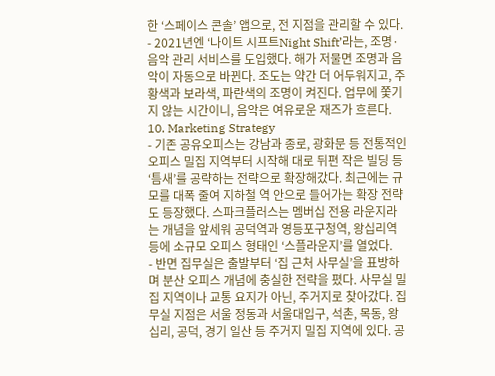한 ‘스페이스 콘솔’ 앱으로, 전 지점을 관리할 수 있다.
- 2021년엔 ‘나이트 시프트Night Shift’라는, 조명·음악 관리 서비스를 도입했다. 해가 저물면 조명과 음악이 자동으로 바뀐다. 조도는 약간 더 어두워지고, 주황색과 보라색, 파란색의 조명이 켜진다. 업무에 쫓기지 않는 시간이니, 음악은 여유로운 재즈가 흐른다.
10. Marketing Strategy
- 기존 공유오피스는 강남과 종로, 광화문 등 전통적인 오피스 밀집 지역부터 시작해 대로 뒤편 작은 빌딩 등 ‘틈새’를 공략하는 전략으로 확장해갔다. 최근에는 규모를 대폭 줄여 지하철 역 안으로 들어가는 확장 전략도 등장했다. 스파크플러스는 멤버십 전용 라운지라는 개념을 앞세워 공덕역과 영등포구청역, 왕십리역 등에 소규모 오피스 형태인 ‘스플라운지’를 열었다.
- 반면 집무실은 출발부터 ‘집 근처 사무실’을 표방하며 분산 오피스 개념에 충실한 전략을 폈다. 사무실 밀집 지역이나 교통 요지가 아닌, 주거지로 찾아갔다. 집무실 지점은 서울 정동과 서울대입구, 석촌, 목동, 왕십리, 공덕, 경기 일산 등 주거지 밀집 지역에 있다. 공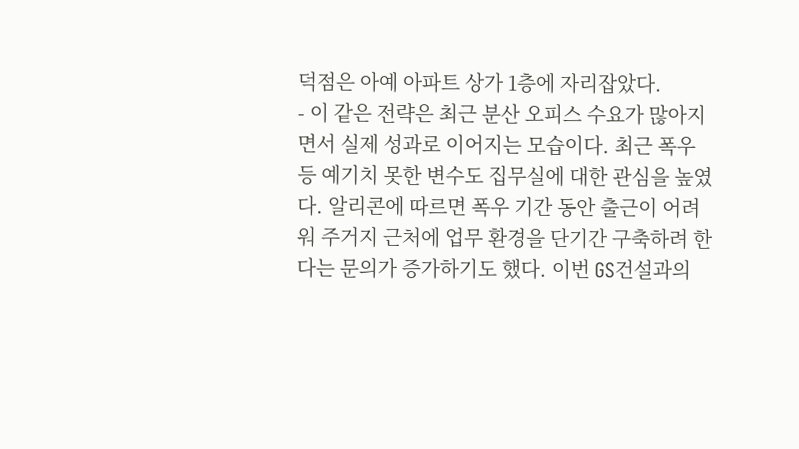덕점은 아예 아파트 상가 1층에 자리잡았다.
- 이 같은 전략은 최근 분산 오피스 수요가 많아지면서 실제 성과로 이어지는 모습이다. 최근 폭우 등 예기치 못한 변수도 집무실에 대한 관심을 높였다. 알리콘에 따르면 폭우 기간 동안 출근이 어려워 주거지 근처에 업무 환경을 단기간 구축하려 한다는 문의가 증가하기도 했다. 이번 GS건설과의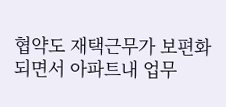협약도 재택근무가 보편화되면서 아파트내 업무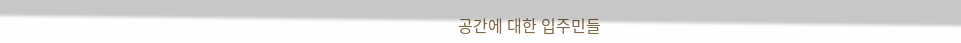공간에 대한 입주민들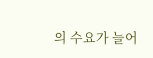의 수요가 늘어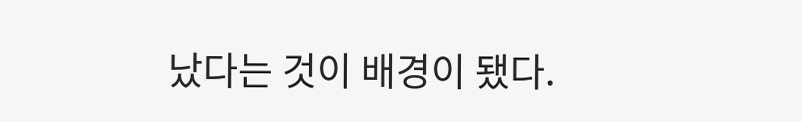났다는 것이 배경이 됐다.